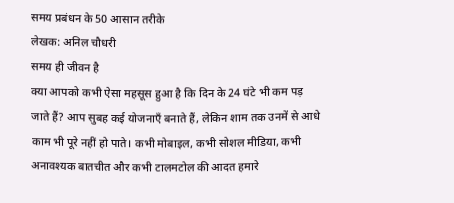समय प्रबंधन के 50 आसान तरीके
लेखक: अनिल चौधरी
समय ही जीवन है
क्या आपको कभी ऐसा महसूस हुआ है कि दिन के 24 घंटे भी कम पड़ जाते हैं? आप सुबह कई योजनाएँ बनाते हैं, लेकिन शाम तक उनमें से आधे काम भी पूरे नहीं हो पाते। कभी मोबाइल, कभी सोशल मीडिया, कभी अनावश्यक बातचीत और कभी टालमटोल की आदत हमारे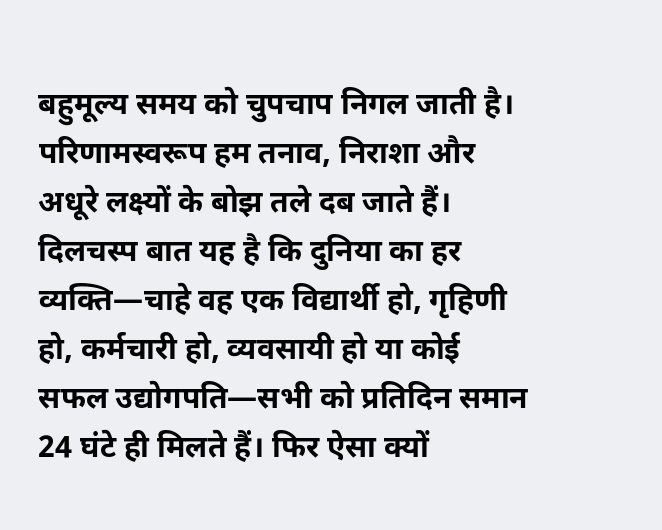बहुमूल्य समय को चुपचाप निगल जाती है। परिणामस्वरूप हम तनाव, निराशा और अधूरे लक्ष्यों के बोझ तले दब जाते हैं।
दिलचस्प बात यह है कि दुनिया का हर व्यक्ति—चाहे वह एक विद्यार्थी हो, गृहिणी हो, कर्मचारी हो, व्यवसायी हो या कोई सफल उद्योगपति—सभी को प्रतिदिन समान 24 घंटे ही मिलते हैं। फिर ऐसा क्यों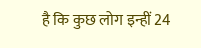है कि कुछ लोग इन्हीं 24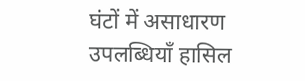घंटों में असाधारण उपलब्धियाँ हासिल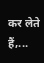कर लेते हैं,...